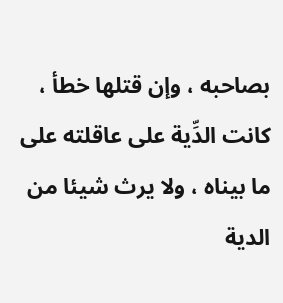بصاحبه ، وإن قتلها خطأ ، كانت الدِّية على عاقلته على ما بيناه ، ولا يرث شيئا من الدية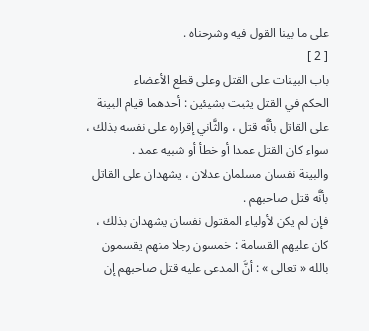على ما بينا القول فيه وشرحناه .
[ 2 ]
باب البينات على القتل وعلى قطع الأعضاء
الحكم في القتل يثبت بشيئين : أحدهما قيام البينة على القاتل بأنَّه قتل ، والثَّاني إقراره على نفسه بذلك ، سواء كان القتل عمدا أو خطأ أو شبيه عمد .
والبينة نفسان مسلمان عدلان ، يشهدان على القاتل بأنَّه قتل صاحبهم .
فإن لم يكن لأولياء المقتول نفسان يشهدان بذلك ، كان عليهم القسامة : خمسون رجلا منهم يقسمون بالله « تعالى » : أنَّ المدعى عليه قتل صاحبهم إن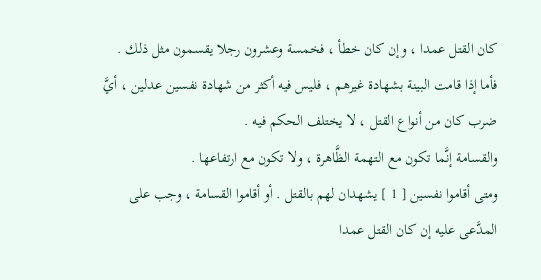كان القتل عمدا ، وإن كان خطأ ، فخمسة وعشرون رجلا يقسمون مثل ذلك .
فأما إذا قامت البينة بشهادة غيرهم ، فليس فيه أكثر من شهادة نفسين عدلين ، أيَّ ضرب كان من أنواع القتل ، لا يختلف الحكم فيه .
والقسامة إنَّما تكون مع التهمة الظَّاهرة ، ولا تكون مع ارتفاعها .
ومتى أقاموا نفسين [ 1 ] يشهدان لهم بالقتل . أو أقاموا القسامة ، وجب على المدَّعى عليه إن كان القتل عمدا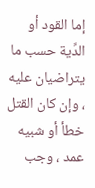إما القود أو الدِّية حسب ما يتراضيان عليه ، وإن كان القتل خطأ أو شبيه عمد ، وجب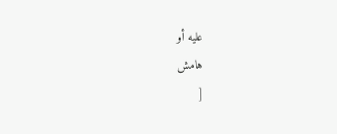عليه أو
هامش
[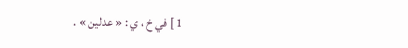1 ] في خ ، ي : « عدلين » .